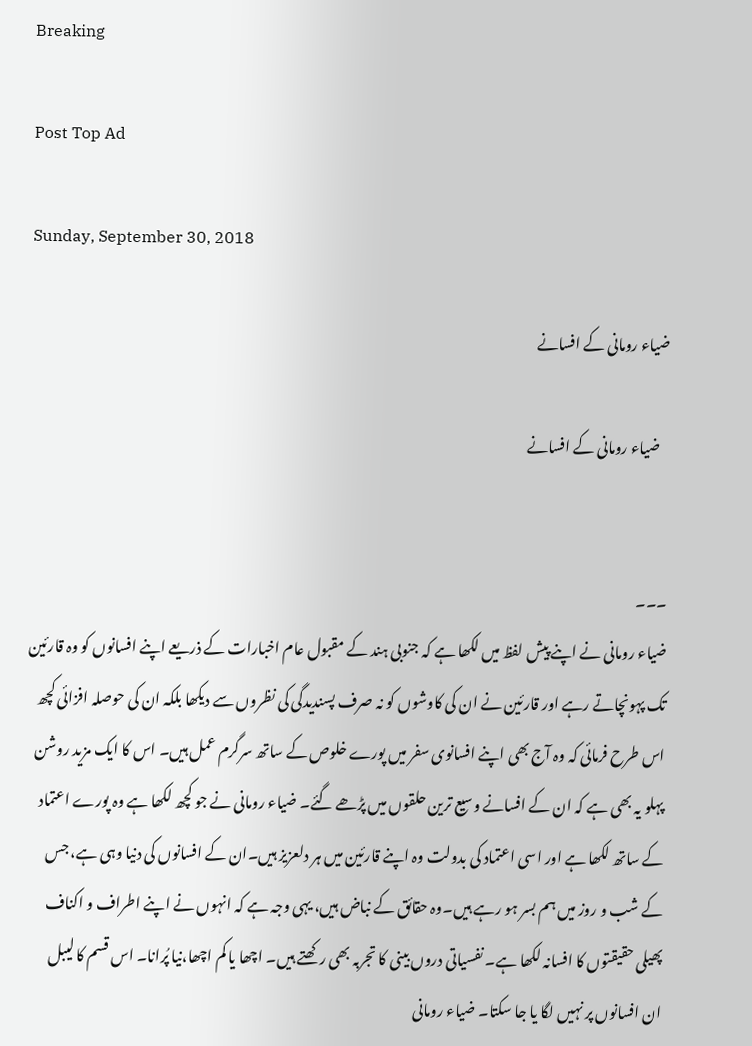Breaking

Post Top Ad

Sunday, September 30, 2018

ضیاء رومانی کے افسانے

   ضیاء رومانی کے افسانے


۔۔۔
ضیاء رومانی نے اپنے پیش لفظ میں لکھا ہے کہ جنوبی ہند کے مقبول عام اخبارات کے ذریعے اپنے افسانوں کو وہ قارئین تک پہونچاتے رہے اور قارئین نے ان کی کاوشوں کو نہ صرف پسندیدگی کی نظروں سے دیکھا بلکہ ان کی حوصلہ افزائی کچھ اس طرح فرمائی کہ وہ آج بھی اپنے افسانوی سفر میں پورے خلوص کے ساتھ سرگرم عمل ہیں۔ اس کا ایک مزید روشن پہلو یہ بھی ہے کہ ان کے افسانے وسیع ترین حلقوں میں پڑھے گئے۔ ضیاء رومانی نے جو کچھ لکھا ہے وہ پورے اعتماد کے ساتھ لکھا ہے اور اسی اعتماد کی بدولت وہ اپنے قارئین میں ہر دلعزیز ہیں۔ان کے افسانوں کی دنیا وہی ہے، جس کے شب و روز میں ہم بسر ہو رہے ہیں۔وہ حقائق کے نباض ہیں، یہی وجہ ہے کہ انہوں نے اپنے اطراف و اکناف پھیلی حقیقتوں کا افسانہ لکھا ہے۔ نفسیاتی دروں بینی کا تجربہ بھی رکھتے ہیں۔ اچھا یا کم اچھا،نیا پُرانا۔ اس قسم کا لیبل ان افسانوں پر نہیں لگا یا جا سکتا۔ ضیاء رومانی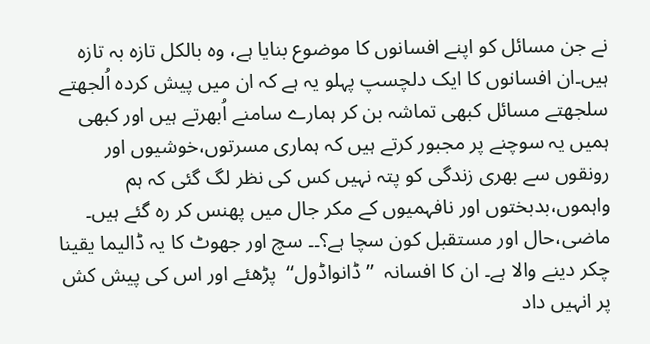نے جن مسائل کو اپنے افسانوں کا موضوع بنایا ہے، وہ بالکل تازہ بہ تازہ ہیں۔ان افسانوں کا ایک دلچسپ پہلو یہ ہے کہ ان میں پیش کردہ اُلجھتے سلجھتے مسائل کبھی تماشہ بن کر ہمارے سامنے اُبھرتے ہیں اور کبھی ہمیں یہ سوچنے پر مجبور کرتے ہیں کہ ہماری مسرتوں،خوشیوں اور رونقوں سے بھری زندگی کو پتہ نہیں کس کی نظر لگ گئی کہ ہم واہموں،بدبختوں اور نافہمیوں کے مکر جال میں پھنس کر رہ گئے ہیں۔ ماضی،حال اور مستقبل کون سچا ہے؟۔۔ سچ اور جھوٹ کا یہ ڈالیما یقینا چکر دینے والا ہے۔ ان کا افسانہ  ’’ڈانواڈول‘‘  پڑھئے اور اس کی پیش کش پر انہیں داد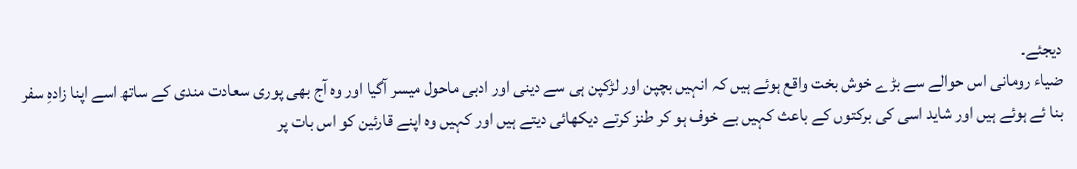دیجئے۔
ضیاء رومانی اس حوالے سے بڑے خوش بخت واقع ہوئے ہیں کہ انہیں بچپن اور لڑکپن ہی سے دینی اور ادبی ماحول میسر آگیا اور وہ آج بھی پوری سعادت مندی کے ساتھ اسے اپنا زادہِ سفر بنا ئے ہوئے ہیں اور شاید اسی کی برکتوں کے باعث کہیں بے خوف ہو کر طنز کرتے دیکھائی دیتے ہیں اور کہیں وہ اپنے قارئین کو اس بات پر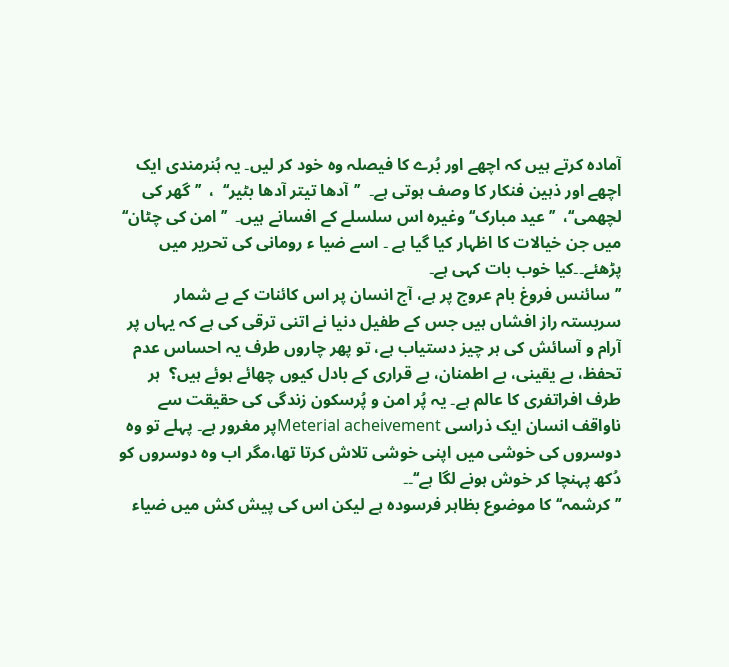آمادہ کرتے ہیں کہ اچھے اور بُرے کا فیصلہ وہ خود کر لیں۔ یہ ہُنرمندی ایک اچھے اور ذہین فنکار کا وصف ہوتی ہے۔  ’’آدھا تیتر آدھا بٹیر‘‘  ،  ’’گھر کی لچھمی‘‘،  ’’ عید مبارک‘‘ وغیرہ اس سلسلے کے افسانے ہیں۔  ’’امن کی چٹان‘‘ میں جن خیالات کا اظہار کیا گیا ہے ۔ اسے ضیا ء رومانی کی تحریر میں پڑھئے۔۔کیا خوب بات کہی ہے۔
’’ سائنس فروغ بام عروج پر ہے، آج انسان پر اس کائنات کے بے شمار سربستہ راز افشاں ہیں جس کے طفیل دنیا نے اتنی ترقی کی ہے کہ یہاں پر آرام و آسائش کی ہر چیز دستیاب ہے، تو پھر چاروں طرف یہ احساس عدم تحفظ، بے یقینی، بے اطمنان، بے قراری کے بادل کیوں چھائے ہوئے ہیں؟  ہر طرف افراتفری کا عالم ہے۔ یہ پُر امن و پُرسکون زندگی کی حقیقت سے ناواقف انسان ایک ذراسی Meterial acheivementپر مغرور ہے۔ پہلے تو وہ دوسروں کی خوشی میں اپنی خوشی تلاش کرتا تھا،مگر اب وہ دوسروں کو دُکھ پہنچا کر خوش ہونے لگا ہے‘‘۔۔
’’کرشمہ‘‘ کا موضوع بظاہر فرسودہ ہے لیکن اس کی پیش کش میں ضیاء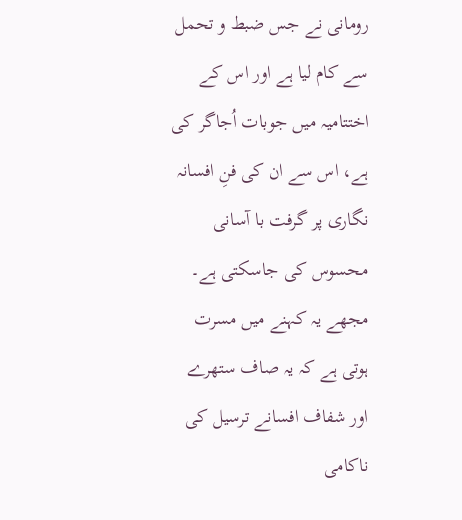رومانی نے جس ضبط و تحمل سے کام لیا ہے اور اس کے اختتامیہ میں جوبات اُجاگر کی ہے، اس سے ان کی فنِ افسانہ نگاری پر گرفت با آسانی محسوس کی جاسکتی ہے۔
مجھے یہ کہنے میں مسرت ہوتی ہے کہ یہ صاف ستھرے اور شفاف افسانے ترسیل کی ناکامی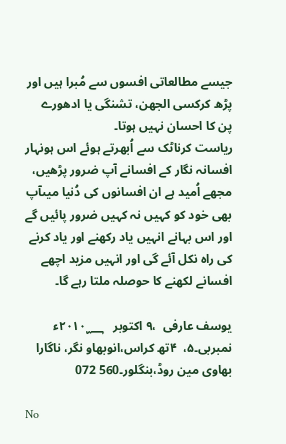جیسے مطالعاتی افسوں سے مُبرا ہیں اور پڑھ کرکسی الجھن، تشنگی یا ادھورے پن کا احسان نہیں ہوتا۔
ریاست کرناٹک سے اُبھرتے ہوئے اس ہونہار افسانہ نگار کے افسانے آپ ضرور پڑھیں، مجھے اُمید ہے ان افسانوں کی دُنیا میںآپ بھی خود کو کہیں نہ کہیں ضرور پائیں گے اور اس بہانے انہیں یاد رکھنے اور یاد کرنے کی راہ نکل آئے گی اور انہیں مزید اچھے افسانے لکھنے کا حوصلہ ملتا رہے گا۔

یوسف عارفی  ،۹ اکتوبر   ۲۰۱۰؁ء
نمبربی۔۵،  ۴تھ کراس،انوبھاو نگر، ناگارا بھاوی مین روڈ،بنگلور۔560 072

No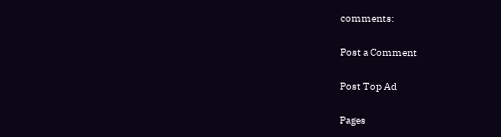comments:

Post a Comment

Post Top Ad

Pages